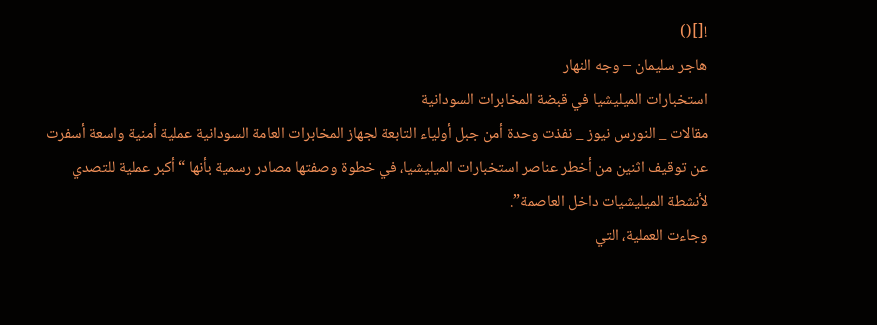![]()
هاجر سليمان – وجه النهار
استخبارات الميليشيا في قبضة المخابرات السودانية
مقالات _ النورس نيوز _ نفذت وحدة أمن جبل أولياء التابعة لجهاز المخابرات العامة السودانية عملية أمنية واسعة أسفرت عن توقيف اثنين من أخطر عناصر استخبارات الميليشيا، في خطوة وصفتها مصادر رسمية بأنها “أكبر عملية للتصدي لأنشطة الميليشيات داخل العاصمة”.
وجاءت العملية، التي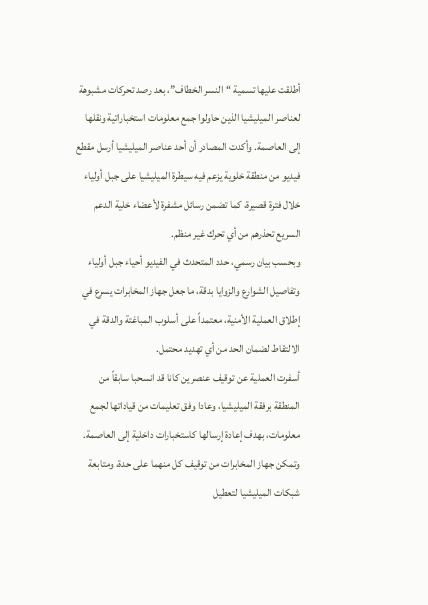أطلقت عليها تسمية “النسر الخطاف”، بعد رصد تحركات مشبوهة لعناصر الميليشيا الذين حاولوا جمع معلومات استخباراتية ونقلها إلى العاصمة. وأكدت المصادر أن أحد عناصر الميليشيا أرسل مقطع فيديو من منطقة خلوية يزعم فيه سيطرة الميليشيا على جبل أولياء خلال فترة قصيرة، كما تضمن رسائل مشفرة لأعضاء خلية الدعم السريع تحذرهم من أي تحرك غير منظم.
وبحسب بيان رسمي، حدد المتحدث في الفيديو أحياء جبل أولياء وتفاصيل الشوارع والزوايا بدقة، ما جعل جهاز المخابرات يسرع في إطلاق العملية الأمنية، معتمداً على أسلوب المباغتة والدقة في الالتقاط لضمان الحد من أي تهديد محتمل.
أسفرت العملية عن توقيف عنصرين كانا قد انسحبا سابقاً من المنطقة برفقة الميليشيا، وعادا وفق تعليمات من قياداتها لجمع معلومات، بهدف إعادة إرسالها كاستخبارات داخلية إلى العاصمة. وتمكن جهاز المخابرات من توقيف كل منهما على حدة، ومتابعة شبكات الميليشيا لتعطيل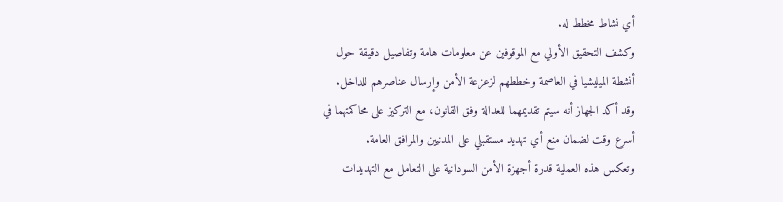أي نشاط مخطط له.
وكشف التحقيق الأولي مع الموقوفين عن معلومات هامة وتفاصيل دقيقة حول أنشطة الميليشيا في العاصمة وخططهم لزعزعة الأمن وإرسال عناصرهم للداخل. وقد أكد الجهاز أنه سيتم تقديمهما للعدالة وفق القانون، مع التركيز على محاكمتهما في أسرع وقت لضمان منع أي تهديد مستقبلي على المدنيين والمرافق العامة.
وتعكس هذه العملية قدرة أجهزة الأمن السودانية على التعامل مع التهديدات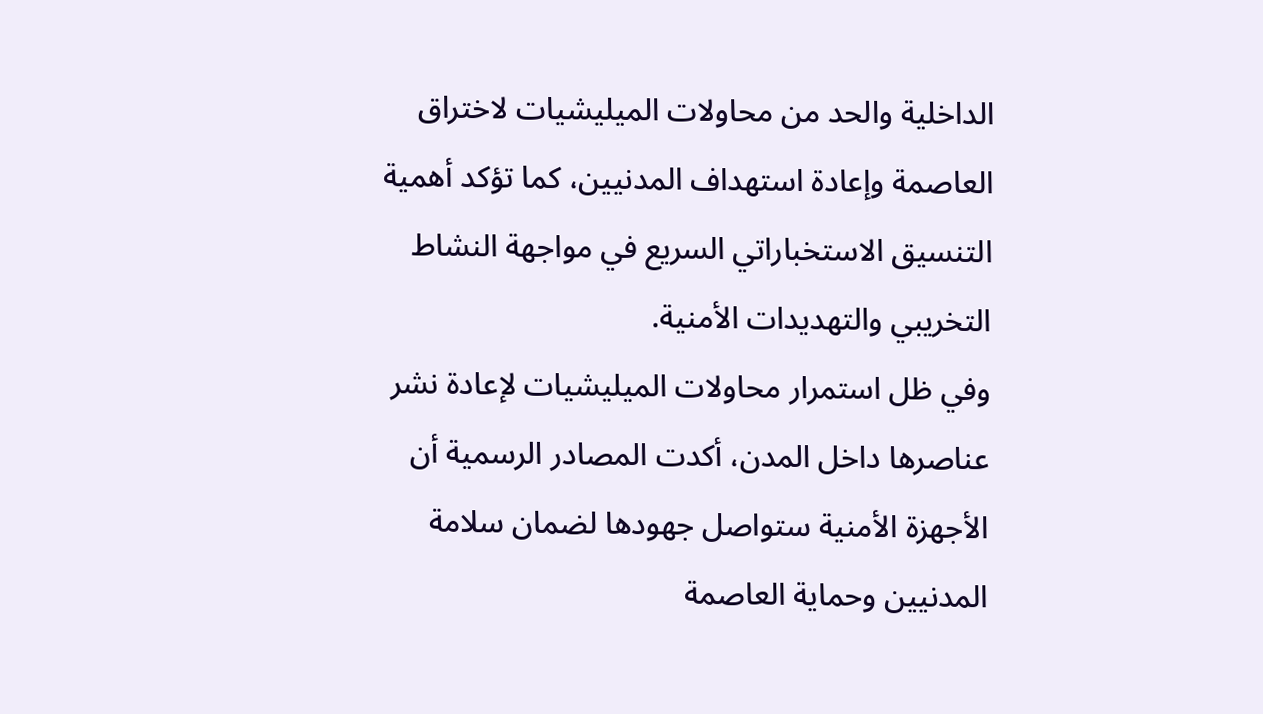الداخلية والحد من محاولات الميليشيات لاختراق العاصمة وإعادة استهداف المدنيين، كما تؤكد أهمية التنسيق الاستخباراتي السريع في مواجهة النشاط التخريبي والتهديدات الأمنية.
وفي ظل استمرار محاولات الميليشيات لإعادة نشر عناصرها داخل المدن، أكدت المصادر الرسمية أن الأجهزة الأمنية ستواصل جهودها لضمان سلامة المدنيين وحماية العاصمة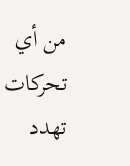من أي تحركات تهدد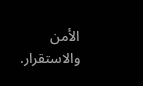الأمن والاستقرار.